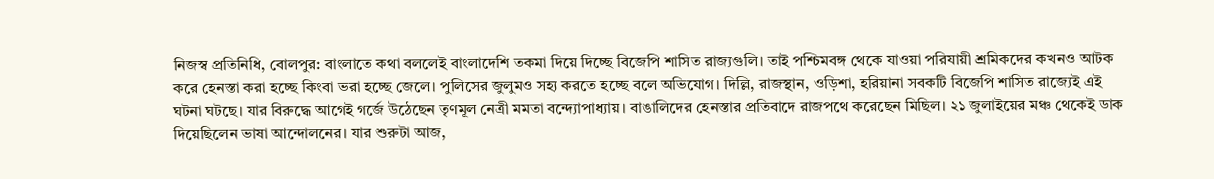নিজস্ব প্রতিনিধি, বোলপুর: বাংলাতে কথা বললেই বাংলাদেশি তকমা দিয়ে দিচ্ছে বিজেপি শাসিত রাজ্যগুলি। তাই পশ্চিমবঙ্গ থেকে যাওয়া পরিযায়ী শ্রমিকদের কখনও আটক করে হেনস্তা করা হচ্ছে কিংবা ভরা হচ্ছে জেলে। পুলিসের জুলুমও সহ্য করতে হচ্ছে বলে অভিযোগ। দিল্লি, রাজস্থান, ওড়িশা, হরিয়ানা সবকটি বিজেপি শাসিত রাজ্যেই এই ঘটনা ঘটছে। যার বিরুদ্ধে আগেই গর্জে উঠেছেন তৃণমূল নেত্রী মমতা বন্দ্যোপাধ্যায়। বাঙালিদের হেনস্তার প্রতিবাদে রাজপথে করেছেন মিছিল। ২১ জুলাইয়ের মঞ্চ থেকেই ডাক দিয়েছিলেন ভাষা আন্দোলনের। যার শুরুটা আজ,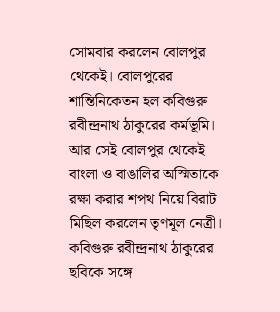সোমবার করলেন বোলপুর থেকেই। বোলপুরের শান্তিনিকেতন হল কবিগুরু রবীন্দ্রনাথ ঠাকুরের কর্মভূমি। আর সেই বোলপুর থেকেই বাংলা ও বাঙালির অস্মিতাকে রক্ষা করার শপথ নিয়ে বিরাট মিছিল করলেন তৃণমূল নেত্রী। কবিগুরু রবীন্দ্রনাথ ঠাকুরের ছবিকে সঙ্গে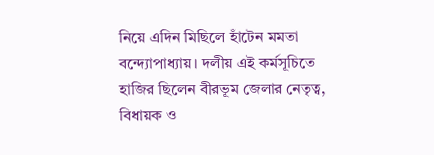নিয়ে এদিন মিছিলে হাঁটেন মমতা বন্দ্যোপাধ্যায়। দলীয় এই কর্মসূচিতে হাজির ছিলেন বীরভূম জেলার নেতৃত্ব, বিধায়ক ও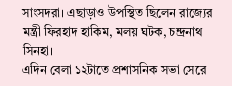সাংসদরা। এছাড়াও উপস্থিত ছিলেন রাজ্যের মন্ত্রী ফিরহাদ হাকিম, মলয় ঘটক, চন্দ্রনাথ সিনহা।
এদিন বেলা ১২টাতে প্রশাসনিক সভা সেরে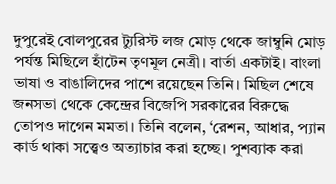দুপুরেই বোলপুরের ট্যুরিস্ট লজ মোড় থেকে জাম্বুনি মোড় পর্যন্ত মিছিলে হাঁটেন তৃণমূল নেত্রী। বার্তা একটাই। বাংলা ভাষা ও বাঙালিদের পাশে রয়েছেন তিনি। মিছিল শেষে জনসভা থেকে কেন্দ্রের বিজেপি সরকারের বিরুদ্ধে তোপও দাগেন মমতা। তিনি বলেন, ‘রেশন, আধার, প্যান কার্ড থাকা সত্ত্বেও অত্যাচার করা হচ্ছে। পুশব্যাক করা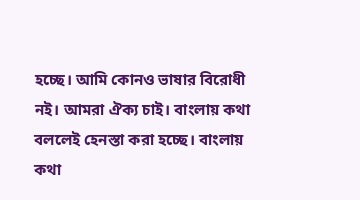হচ্ছে। আমি কোনও ভাষার বিরোধী নই। আমরা ঐক্য চাই। বাংলায় কথা বললেই হেনস্তা করা হচ্ছে। বাংলায় কথা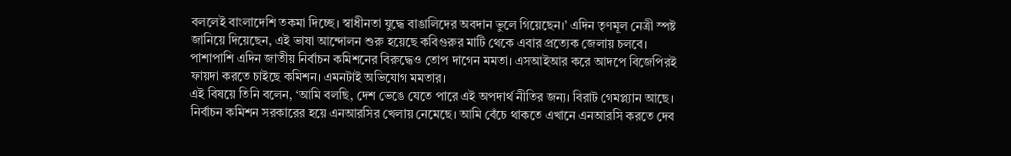বললেই বাংলাদেশি তকমা দিচ্ছে। স্বাধীনতা যুদ্ধে বাঙালিদের অবদান ভুলে গিয়েছেন।’ এদিন তৃণমূল নেত্রী স্পষ্ট জানিয়ে দিয়েছেন, এই ভাষা আন্দোলন শুরু হয়েছে কবিগুরুর মাটি থেকে এবার প্রত্যেক জেলায় চলবে। পাশাপাশি এদিন জাতীয় নির্বাচন কমিশনের বিরুদ্ধেও তোপ দাগেন মমতা। এসআইআর করে আদপে বিজেপিরই ফায়দা করতে চাইছে কমিশন। এমনটাই অভিযোগ মমতার।
এই বিষয়ে তিনি বলেন, ‘আমি বলছি, দেশ ভেঙে যেতে পারে এই অপদার্থ নীতির জন্য। বিরাট গেমপ্ল্যান আছে। নির্বাচন কমিশন সরকারের হয়ে এনআরসির খেলায় নেমেছে। আমি বেঁচে থাকতে এখানে এনআরসি করতে দেব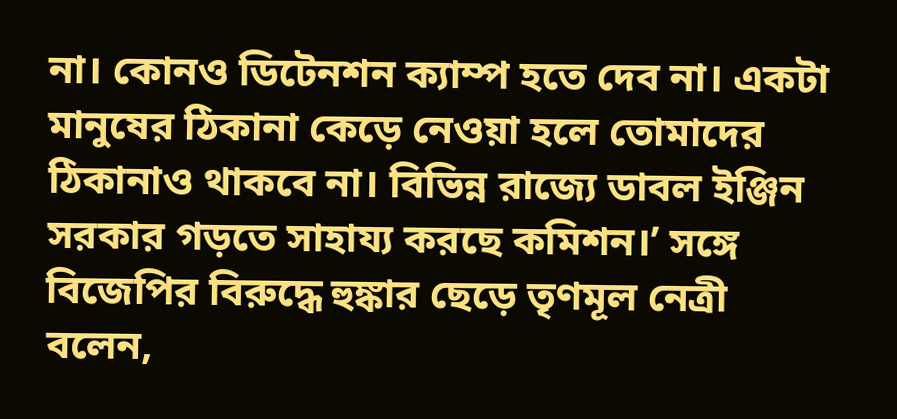না। কোনও ডিটেনশন ক্যাম্প হতে দেব না। একটা মানুষের ঠিকানা কেড়ে নেওয়া হলে তোমাদের ঠিকানাও থাকবে না। বিভিন্ন রাজ্যে ডাবল ইঞ্জিন সরকার গড়তে সাহায্য করছে কমিশন।’ সঙ্গে বিজেপির বিরুদ্ধে হুঙ্কার ছেড়ে তৃণমূল নেত্রী বলেন,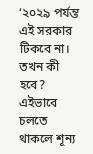‘২০২৯ পর্যন্ত এই সরকার টিকবে না। তখন কী হবে? এইভাবে চলতে থাকলে শূন্য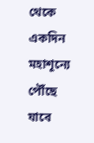থেকে একদিন মহাশূন্যে পৌঁছে যাবে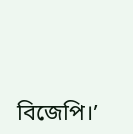বিজেপি।’